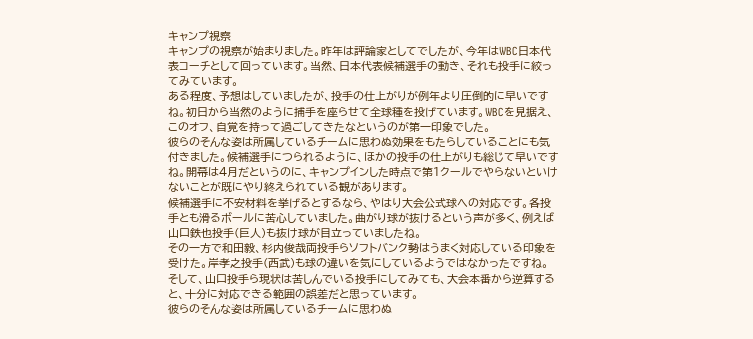キャンプ視察
キャンプの視察が始まりました。昨年は評論家としてでしたが、今年はWBC日本代表コーチとして回っています。当然、日本代表候補選手の動き、それも投手に絞ってみています。
ある程度、予想はしていましたが、投手の仕上がりが例年より圧倒的に早いですね。初日から当然のように捕手を座らせて全球種を投げています。WBCを見据え、このオフ、自覚を持って過ごしてきたなというのが第一印象でした。
彼らのそんな姿は所属しているチームに思わぬ効果をもたらしていることにも気付きました。候補選手につられるように、ほかの投手の仕上がりも総じて早いですね。開幕は4月だというのに、キャンプインした時点で第1クールでやらないといけないことが既にやり終えられている観があります。
候補選手に不安材料を挙げるとするなら、やはり大会公式球への対応です。各投手とも滑るボールに苦心していました。曲がり球が抜けるという声が多く、例えば山口鉄也投手(巨人)も抜け球が目立っていましたね。
その一方で和田毅、杉内俊哉両投手らソフトバンク勢はうまく対応している印象を受けた。岸孝之投手(西武)も球の違いを気にしているようではなかったですね。そして、山口投手ら現状は苦しんでいる投手にしてみても、大会本番から逆算すると、十分に対応できる範囲の誤差だと思っています。
彼らのそんな姿は所属しているチームに思わぬ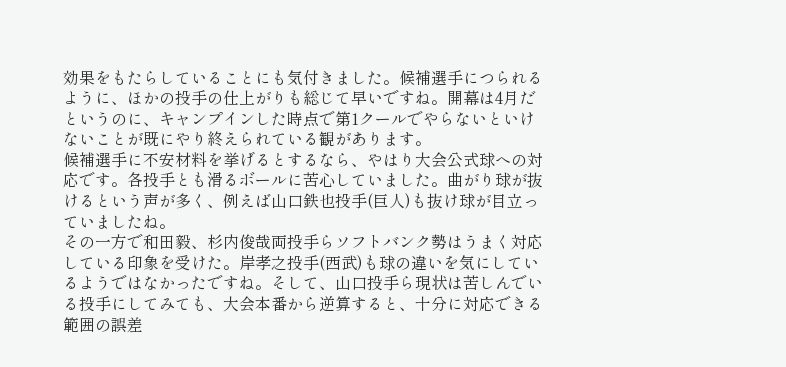効果をもたらしていることにも気付きました。候補選手につられるように、ほかの投手の仕上がりも総じて早いですね。開幕は4月だというのに、キャンプインした時点で第1クールでやらないといけないことが既にやり終えられている観があります。
候補選手に不安材料を挙げるとするなら、やはり大会公式球への対応です。各投手とも滑るボールに苦心していました。曲がり球が抜けるという声が多く、例えば山口鉄也投手(巨人)も抜け球が目立っていましたね。
その一方で和田毅、杉内俊哉両投手らソフトバンク勢はうまく対応している印象を受けた。岸孝之投手(西武)も球の違いを気にしているようではなかったですね。そして、山口投手ら現状は苦しんでいる投手にしてみても、大会本番から逆算すると、十分に対応できる範囲の誤差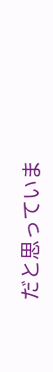だと思っていま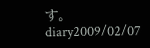す。
diary2009/02/07